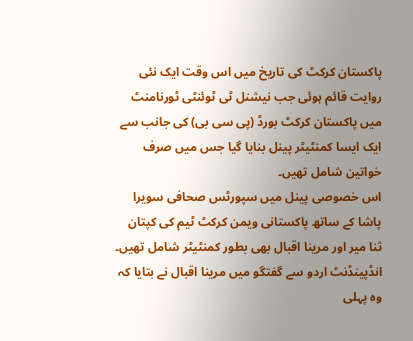پاکستان کرکٹ کی تاریخ میں اس وقت ایک نئی روایت قائم ہوئی جب نیشنل ٹی ٹوئنٹی ٹورنامنٹ میں پاکستان کرکٹ بورڈ (پی سی بی) کی جانب سے ایک ایسا کمنٹیٹر پینل بنایا گیا جس میں صرف خواتین شامل تھیں۔
اس خصوصی پینل میں سپورٹس صحافی سویرا پاشا کے ساتھ پاکستانی ویمن کرکٹ ٹیم کی کپتان ثنا میر اور مرینا اقبال بھی بطور کمنٹیٹر شامل تھیں۔
انڈپینڈنٹ اردو سے گفتگو میں مرینا اقبال نے بتایا کہ وہ پہلی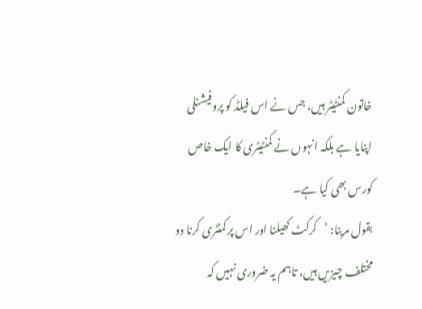خاتون کمنٹیٹر ہیں، جس نے اس فیلڈ کو پروفیشنلی اپنایا ہے بلکہ انہوں نے کمنٹیٹری کا ایک خاص کورس بھی کیا ہے۔
بقول مرینا: ’کرکٹ کھیلنا اور اس پر کمنٹری کرنا دو مختلف چیزیں ہیں، تاہم یہ ضروری نہیں کہ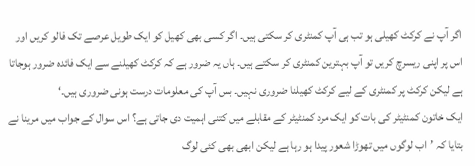اگر آپ نے کرکٹ کھیلی ہو تب ہی آپ کمنٹری کر سکتی ہیں۔ اگر کسی بھی کھیل کو ایک طویل عرصے تک فالو کریں اور اس پر اپنی ریسرچ کریں تو آپ بہترین کمنٹری کر سکتے ہیں۔ ہاں یہ ضرور ہے کہ کرکٹ کھیلنے سے ایک فائدہ ضرور ہوجاتا ہے لیکن کرکٹ پر کمنٹری کے لیے کرکٹ کھیلنا ضروری نہیں۔ بس آپ کی معلومات درست ہونی ضروری ہیں۔‘
ایک خاتون کمنٹیٹر کی بات کو ایک مرد کمنٹیٹر کے مقابلے میں کتنی اہمیت دی جاتی ہے؟ اس سوال کے جواب میں مرینا نے بتایا کہ ’اب لوگوں میں تھوڑا شعور پیدا ہو رہا ہے لیکن ابھی بھی کئی لوگ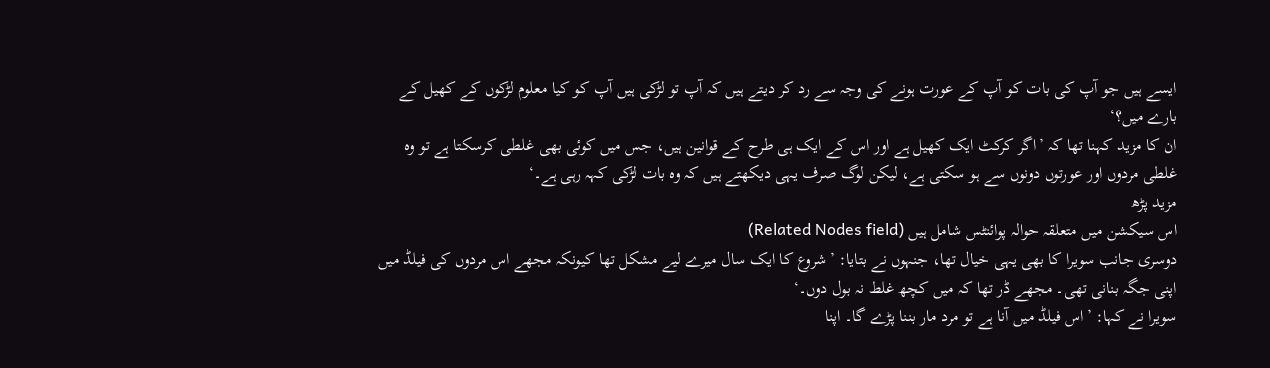ایسے ہیں جو آپ کی بات کو آپ کے عورت ہونے کی وجہ سے رد کر دیتے ہیں کہ آپ تو لڑکی ہیں آپ کو کیا معلوم لڑکوں کے کھیل کے بارے میں؟‘
ان کا مزید کہنا تھا کہ ’اگر کرکٹ ایک کھیل ہے اور اس کے ایک ہی طرح کے قوانین ہیں، جس میں کوئی بھی غلطی کرسکتا ہے تو وہ غلطی مردوں اور عورتوں دونوں سے ہو سکتی ہے، لیکن لوگ صرف یہی دیکھتے ہیں کہ وہ بات لڑکی کہہ رہی ہے۔‘
مزید پڑھ
اس سیکشن میں متعلقہ حوالہ پوائنٹس شامل ہیں (Related Nodes field)
دوسری جانب سویرا کا بھی یہی خیال تھا، جنہوں نے بتایا: ’شروع کا ایک سال میرے لیے مشکل تھا کیونکہ مجھے اس مردوں کی فیلڈ میں اپنی جگہ بنانی تھی۔ مجھے ڈر تھا کہ میں کچھ غلط نہ بول دوں۔‘
سویرا نے کہا: ’اس فیلڈ میں آنا ہے تو مرد مار بننا پڑے گا۔ اپنا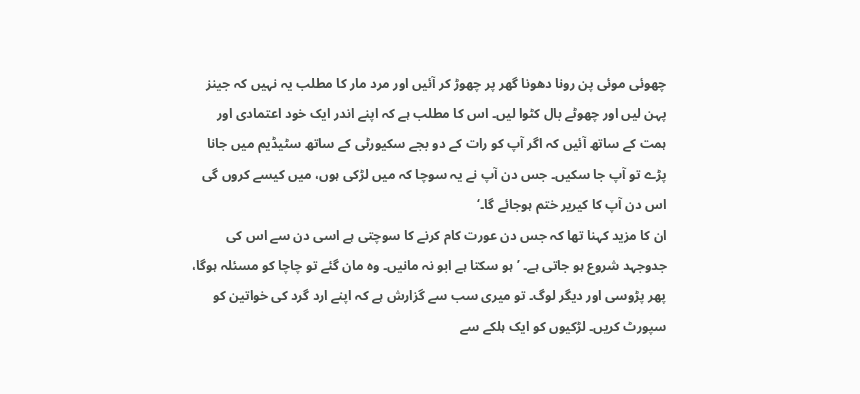چھوئی موئی پن رونا دھونا گھر پر چھوڑ کر آئیں اور مرد مار کا مطلب یہ نہیں کہ جینز پہن لیں اور چھوٹے بال کٹوا لیں۔ اس کا مطلب ہے کہ اپنے اندر ایک خود اعتمادی اور ہمت کے ساتھ آئیں کہ اگر آپ کو رات کے دو بجے سکیورٹی کے ساتھ سٹیڈیم میں جانا پڑے تو آپ جا سکیں۔ جس دن آپ نے یہ سوچا کہ میں لڑکی ہوں، میں کیسے کروں گی اس دن آپ کا کیریر ختم ہوجائے گا۔‘
ان کا مزید کہنا تھا کہ جس دن عورت کام کرنے کا سوچتی ہے اسی دن سے اس کی جدوجہد شروع ہو جاتی ہے۔ ’ہو سکتا ہے ابو نہ مانیں۔ وہ مان گئے تو چاچا کو مسئلہ ہوگا، پھر پڑوسی اور دیگر لوگ۔ تو میری سب سے گزارش ہے کہ اپنے ارد گرد کی خواتین کو سپورٹ کریں۔ لڑکیوں کو ایک ہلکے سے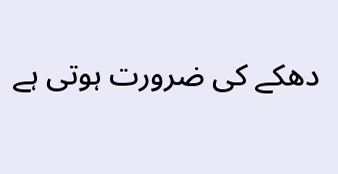دھکے کی ضرورت ہوتی ہے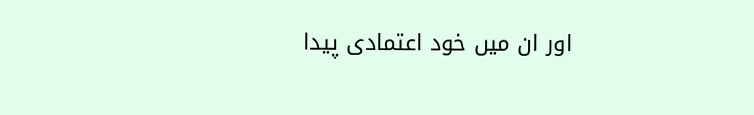اور ان میں خود اعتمادی پیدا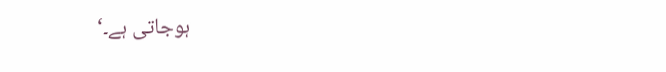ہوجاتی ہے۔‘